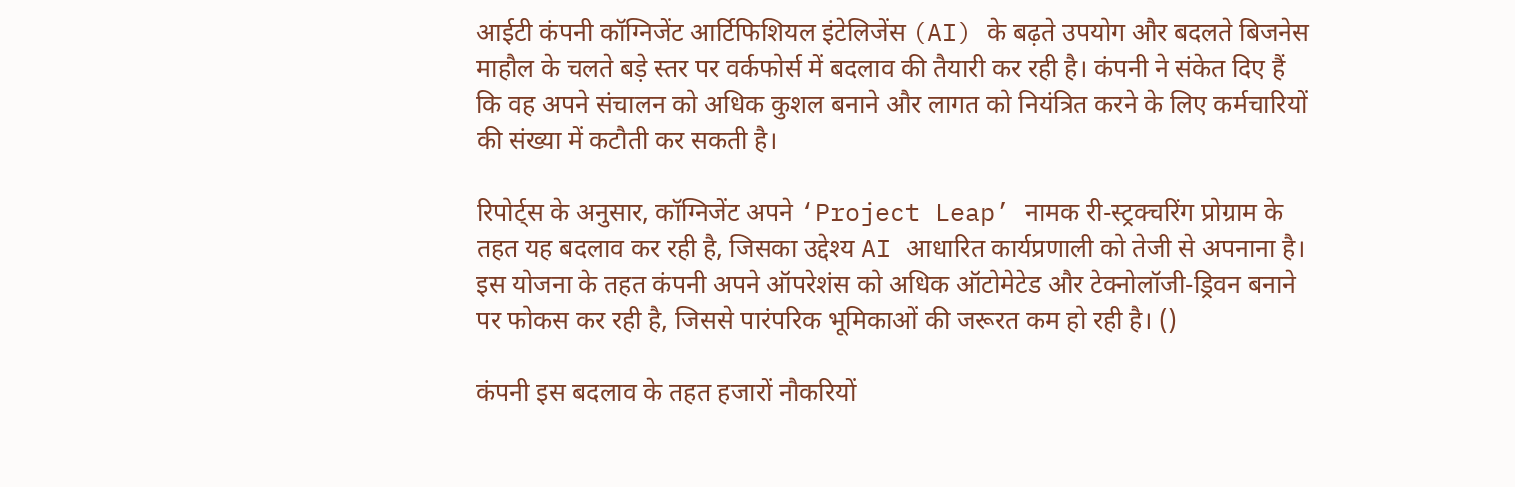आईटी कंपनी कॉग्निजेंट आर्टिफिशियल इंटेलिजेंस (AI) के बढ़ते उपयोग और बदलते बिजनेस माहौल के चलते बड़े स्तर पर वर्कफोर्स में बदलाव की तैयारी कर रही है। कंपनी ने संकेत दिए हैं कि वह अपने संचालन को अधिक कुशल बनाने और लागत को नियंत्रित करने के लिए कर्मचारियों की संख्या में कटौती कर सकती है।

रिपोर्ट्स के अनुसार, कॉग्निजेंट अपने ‘Project Leap’ नामक री-स्ट्रक्चरिंग प्रोग्राम के तहत यह बदलाव कर रही है, जिसका उद्देश्य AI आधारित कार्यप्रणाली को तेजी से अपनाना है। इस योजना के तहत कंपनी अपने ऑपरेशंस को अधिक ऑटोमेटेड और टेक्नोलॉजी-ड्रिवन बनाने पर फोकस कर रही है, जिससे पारंपरिक भूमिकाओं की जरूरत कम हो रही है। ()

कंपनी इस बदलाव के तहत हजारों नौकरियों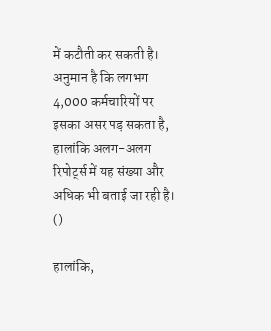में कटौती कर सकती है। अनुमान है कि लगभग 4,000 कर्मचारियों पर इसका असर पड़ सकता है, हालांकि अलग-अलग रिपोर्ट्स में यह संख्या और अधिक भी बताई जा रही है। ()

हालांकि,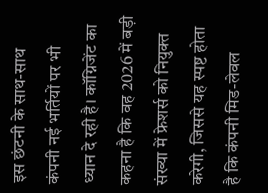इस छंटनी के साथ-साथ कंपनी नई भर्तियों पर भी ध्यान दे रही है। कॉग्निजेंट का कहना है कि वह 2026 में बड़ी संख्या में फ्रेशर्स को नियुक्त करेगी, जिससे यह स्पष्ट होता है कि कंपनी मिड-लेवल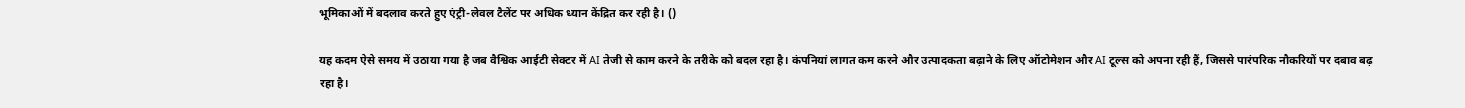भूमिकाओं में बदलाव करते हुए एंट्री-लेवल टैलेंट पर अधिक ध्यान केंद्रित कर रही है। ()

यह कदम ऐसे समय में उठाया गया है जब वैश्विक आईटी सेक्टर में AI तेजी से काम करने के तरीके को बदल रहा है। कंपनियां लागत कम करने और उत्पादकता बढ़ाने के लिए ऑटोमेशन और AI टूल्स को अपना रही हैं, जिससे पारंपरिक नौकरियों पर दबाव बढ़ रहा है।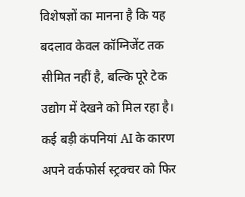विशेषज्ञों का मानना है कि यह बदलाव केवल कॉग्निजेंट तक सीमित नहीं है, बल्कि पूरे टेक उद्योग में देखने को मिल रहा है। कई बड़ी कंपनियां AI के कारण अपने वर्कफोर्स स्ट्रक्चर को फिर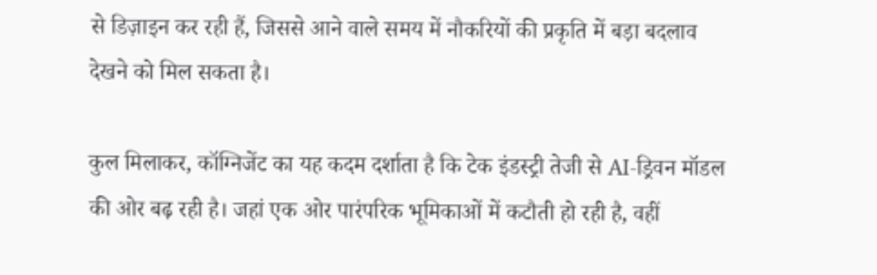से डिज़ाइन कर रही हैं, जिससे आने वाले समय में नौकरियों की प्रकृति में बड़ा बदलाव देखने को मिल सकता है।

कुल मिलाकर, कॉग्निजेंट का यह कदम दर्शाता है कि टेक इंडस्ट्री तेजी से AI-ड्रिवन मॉडल की ओर बढ़ रही है। जहां एक ओर पारंपरिक भूमिकाओं में कटौती हो रही है, वहीं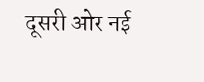दूसरी ओर नई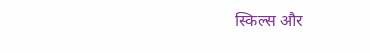स्किल्स और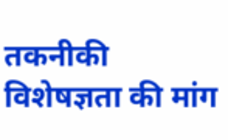तकनीकी विशेषज्ञता की मांग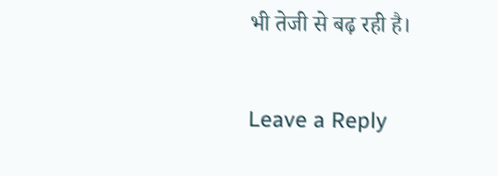भी तेजी से बढ़ रही है।

Leave a Reply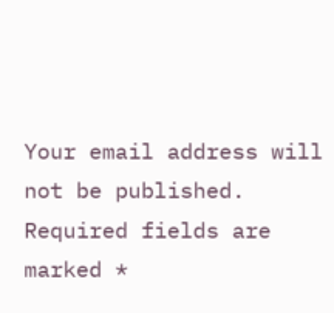Your email address will not be published. Required fields are marked *